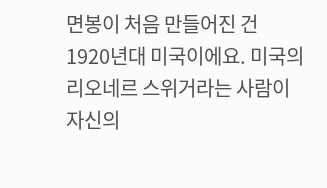면봉이 처음 만들어진 건 1920년대 미국이에요. 미국의 리오네르 스위거라는 사람이 자신의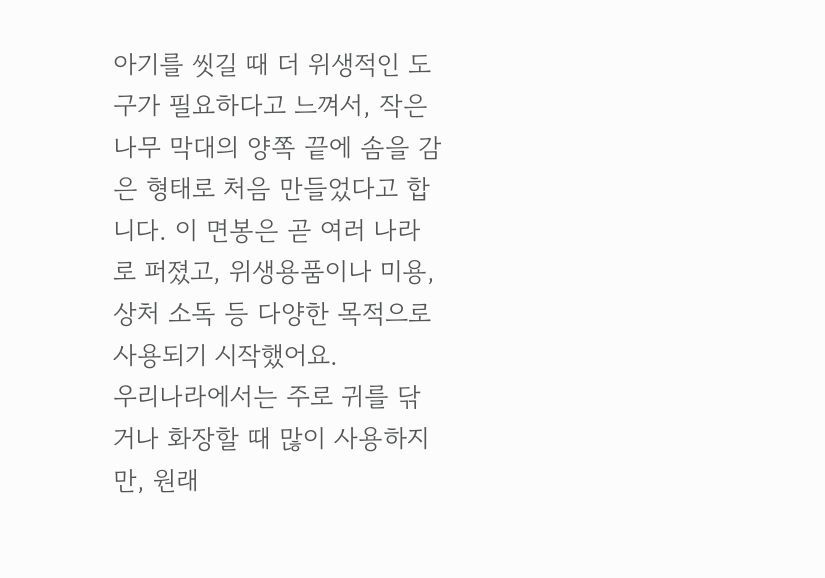아기를 씻길 때 더 위생적인 도구가 필요하다고 느껴서, 작은 나무 막대의 양쪽 끝에 솜을 감은 형태로 처음 만들었다고 합니다. 이 면봉은 곧 여러 나라로 퍼졌고, 위생용품이나 미용, 상처 소독 등 다양한 목적으로 사용되기 시작했어요.
우리나라에서는 주로 귀를 닦거나 화장할 때 많이 사용하지만, 원래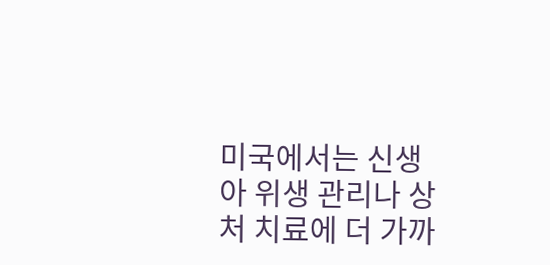미국에서는 신생아 위생 관리나 상처 치료에 더 가까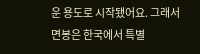운 용도로 시작됐어요. 그래서 면봉은 한국에서 특별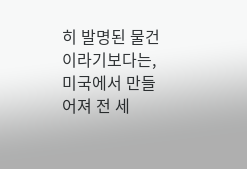히 발명된 물건이라기보다는, 미국에서 만들어져 전 세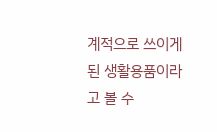계적으로 쓰이게 된 생활용품이라고 볼 수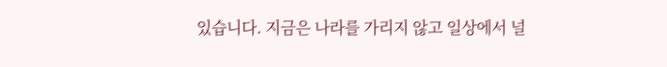있습니다. 지금은 나라를 가리지 않고 일상에서 널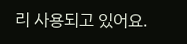리 사용되고 있어요.